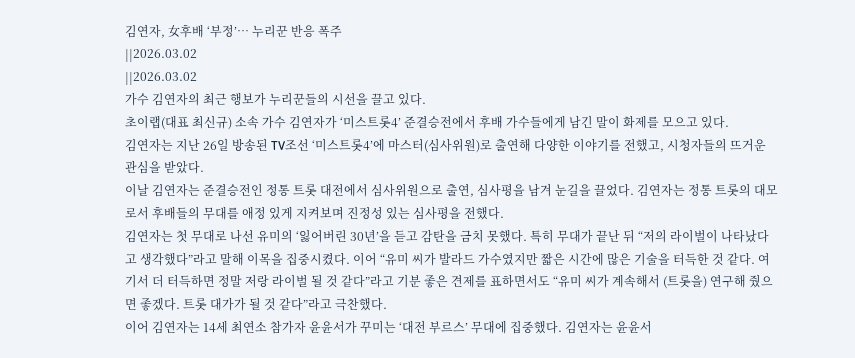김연자, 女후배 ‘부정’… 누리꾼 반응 폭주
||2026.03.02
||2026.03.02
가수 김연자의 최근 행보가 누리꾼들의 시선을 끌고 있다.
초이랩(대표 최신규) 소속 가수 김연자가 ‘미스트롯4’ 준결승전에서 후배 가수들에게 남긴 말이 화제를 모으고 있다.
김연자는 지난 26일 방송된 TV조선 ‘미스트롯4’에 마스터(심사위원)로 출연해 다양한 이야기를 전했고, 시청자들의 뜨거운 관심을 받았다.
이날 김연자는 준결승전인 정통 트롯 대전에서 심사위원으로 출연, 심사평을 남겨 눈길을 끌었다. 김연자는 정통 트롯의 대모로서 후배들의 무대를 애정 있게 지켜보며 진정성 있는 심사평을 전했다.
김연자는 첫 무대로 나선 유미의 ‘잃어버린 30년’을 듣고 감탄을 금치 못했다. 특히 무대가 끝난 뒤 “저의 라이벌이 나타났다고 생각했다”라고 말해 이목을 집중시켰다. 이어 “유미 씨가 발라드 가수였지만 짧은 시간에 많은 기술을 터득한 것 같다. 여기서 더 터득하면 정말 저랑 라이벌 될 것 같다”라고 기분 좋은 견제를 표하면서도 “유미 씨가 계속해서 (트롯을) 연구해 줬으면 좋겠다. 트롯 대가가 될 것 같다”라고 극찬했다.
이어 김연자는 14세 최연소 참가자 윤윤서가 꾸미는 ‘대전 부르스’ 무대에 집중했다. 김연자는 윤윤서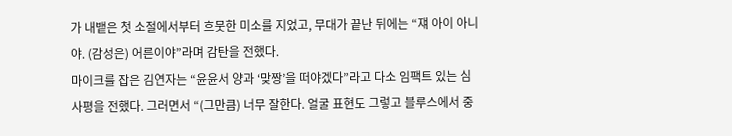가 내뱉은 첫 소절에서부터 흐뭇한 미소를 지었고, 무대가 끝난 뒤에는 “쟤 아이 아니야. (감성은) 어른이야”라며 감탄을 전했다.
마이크를 잡은 김연자는 “윤윤서 양과 ‘맞짱’을 떠야겠다”라고 다소 임팩트 있는 심사평을 전했다. 그러면서 “(그만큼) 너무 잘한다. 얼굴 표현도 그렇고 블루스에서 중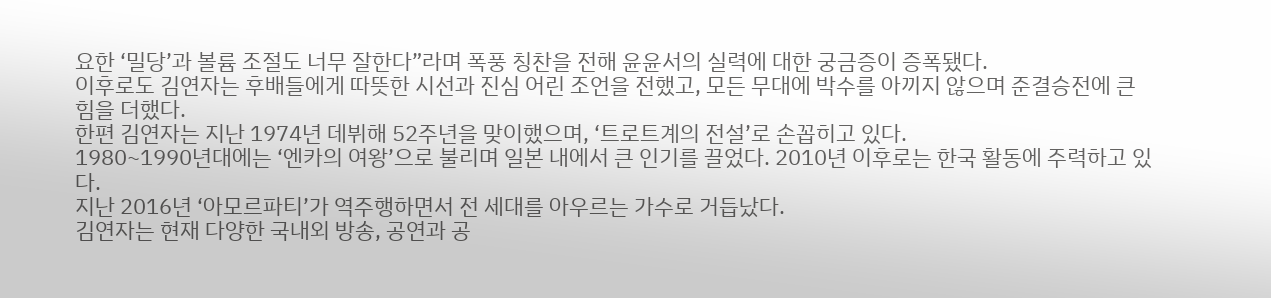요한 ‘밀당’과 볼륨 조절도 너무 잘한다”라며 폭풍 칭찬을 전해 윤윤서의 실력에 대한 궁금증이 증폭됐다.
이후로도 김연자는 후배들에게 따뜻한 시선과 진심 어린 조언을 전했고, 모든 무대에 박수를 아끼지 않으며 준결승전에 큰 힘을 더했다.
한편 김연자는 지난 1974년 데뷔해 52주년을 맞이했으며, ‘트로트계의 전설’로 손꼽히고 있다.
1980~1990년대에는 ‘엔카의 여왕’으로 불리며 일본 내에서 큰 인기를 끌었다. 2010년 이후로는 한국 활동에 주력하고 있다.
지난 2016년 ‘아모르파티’가 역주행하면서 전 세대를 아우르는 가수로 거듭났다.
김연자는 현재 다양한 국내외 방송, 공연과 공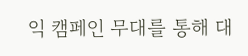익 캠페인 무대를 통해 대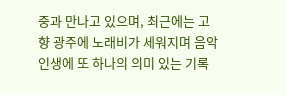중과 만나고 있으며, 최근에는 고향 광주에 노래비가 세워지며 음악 인생에 또 하나의 의미 있는 기록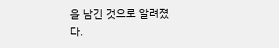을 남긴 것으로 알려졌다.